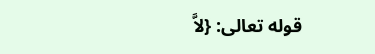قوله تعالى: {لاَّ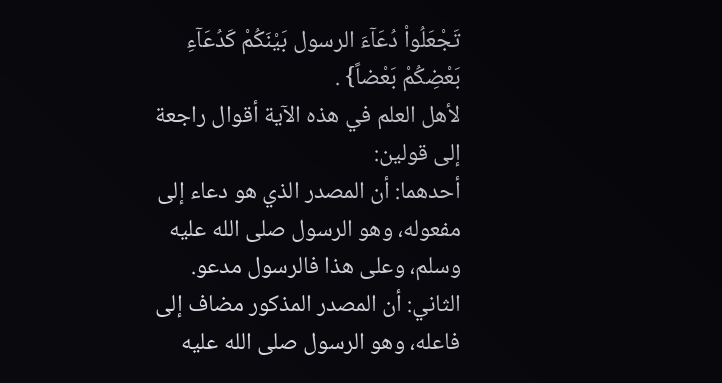تَجْعَلُواْ دُعَآءَ الرسول بَيْنَكُمْ كَدُعَآءِ بَعْضِكُمْ بَعْضاً} .
لأهل العلم في هذه الآية أقوال راجعة إلى قولين:
أحدهما: أن المصدر الذي هو دعاء إلى مفعوله، وهو الرسول صلى الله عليه وسلم، وعلى هذا فالرسول مدعو.
الثاني: أن المصدر المذكور مضاف إلى فاعله، وهو الرسول صلى الله عليه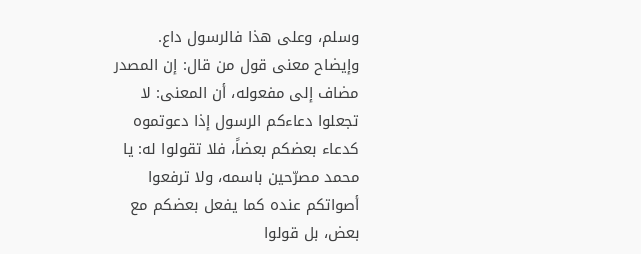وسلم، وعلى هذا فالرسول داع.
وإيضاح معنى قول من قال: إن المصدر مضاف إلى مفعوله، أن المعنى: لا تجعلوا دعاءكم الرسول إذا دعوتموه كدعاء بعضكم بعضاً، فلا تقولوا له: يا محمد مصرّحين باسمه، ولا ترفعوا أصواتكم عنده كما يفعل بعضكم مع بعض، بل قولوا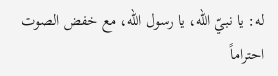له: يا نبيّ الله، يا رسول الله، مع خفض الصوت احتراماً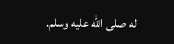له صلى الله عليه وسلم.